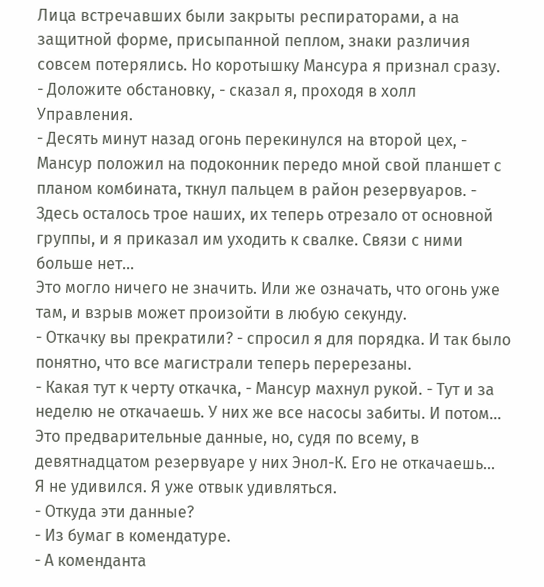Лица встречавших были закрыты респираторами, а на защитной форме, присыпанной пеплом, знаки различия совсем потерялись. Но коротышку Мансура я признал сразу.
- Доложите обстановку, - сказал я, проходя в холл Управления.
- Десять минут назад огонь перекинулся на второй цех, - Мансур положил на подоконник передо мной свой планшет с планом комбината, ткнул пальцем в район резервуаров. - Здесь осталось трое наших, их теперь отрезало от основной группы, и я приказал им уходить к свалке. Связи с ними больше нет...
Это могло ничего не значить. Или же означать, что огонь уже там, и взрыв может произойти в любую секунду.
- Откачку вы прекратили? - спросил я для порядка. И так было понятно, что все магистрали теперь перерезаны.
- Какая тут к черту откачка, - Мансур махнул рукой. - Тут и за неделю не откачаешь. У них же все насосы забиты. И потом... Это предварительные данные, но, судя по всему, в девятнадцатом резервуаре у них Энол-К. Его не откачаешь...
Я не удивился. Я уже отвык удивляться.
- Откуда эти данные?
- Из бумаг в комендатуре.
- А коменданта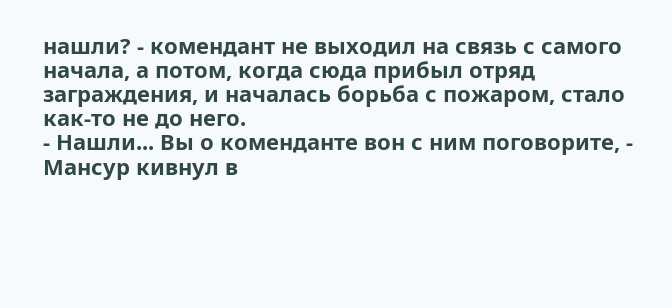нашли? - комендант не выходил на связь с самого начала, а потом, когда сюда прибыл отряд заграждения, и началась борьба с пожаром, стало как-то не до него.
- Нашли... Вы о коменданте вон с ним поговорите, - Мансур кивнул в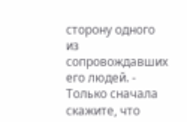сторону одного из сопровождавших его людей. - Только сначала скажите, что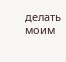делать моим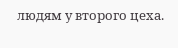людям у второго цеха.